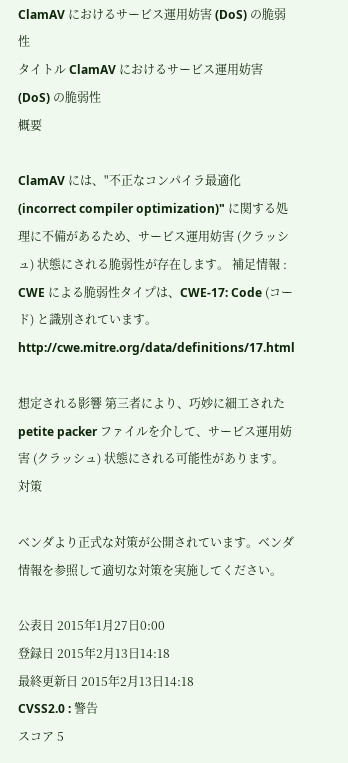ClamAV におけるサービス運用妨害 (DoS) の脆弱性
タイトル ClamAV におけるサービス運用妨害 (DoS) の脆弱性
概要

ClamAV には、"不正なコンパイラ最適化 (incorrect compiler optimization)" に関する処理に不備があるため、サービス運用妨害 (クラッシュ) 状態にされる脆弱性が存在します。 補足情報 : CWE による脆弱性タイプは、CWE-17: Code (コード) と識別されています。 http://cwe.mitre.org/data/definitions/17.html

想定される影響 第三者により、巧妙に細工された petite packer ファイルを介して、サービス運用妨害 (クラッシュ) 状態にされる可能性があります。
対策

ベンダより正式な対策が公開されています。ベンダ情報を参照して適切な対策を実施してください。

公表日 2015年1月27日0:00
登録日 2015年2月13日14:18
最終更新日 2015年2月13日14:18
CVSS2.0 : 警告
スコア 5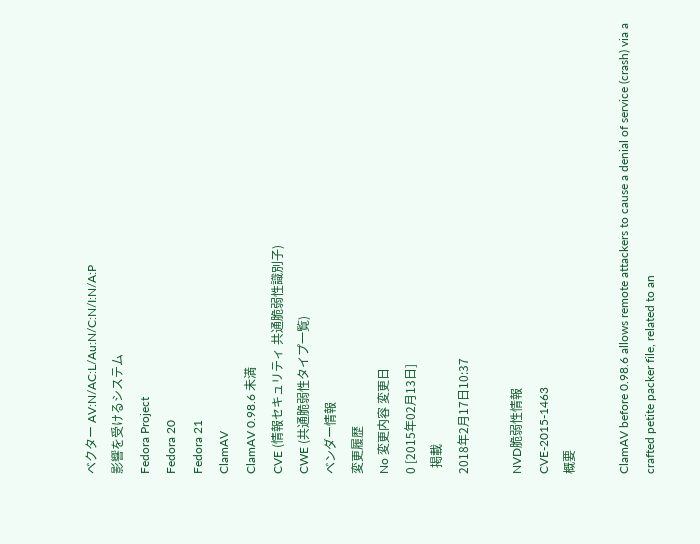ベクター AV:N/AC:L/Au:N/C:N/I:N/A:P
影響を受けるシステム
Fedora Project
Fedora 20
Fedora 21
ClamAV
ClamAV 0.98.6 未満
CVE (情報セキュリティ 共通脆弱性識別子)
CWE (共通脆弱性タイプ一覧)
ベンダー情報
変更履歴
No 変更内容 変更日
0 [2015年02月13日]
  掲載
2018年2月17日10:37

NVD脆弱性情報
CVE-2015-1463
概要

ClamAV before 0.98.6 allows remote attackers to cause a denial of service (crash) via a crafted petite packer file, related to an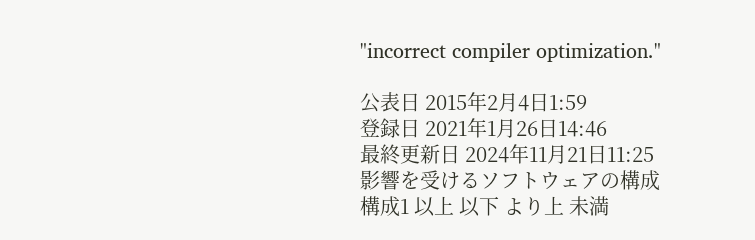"incorrect compiler optimization."

公表日 2015年2月4日1:59
登録日 2021年1月26日14:46
最終更新日 2024年11月21日11:25
影響を受けるソフトウェアの構成
構成1 以上 以下 より上 未満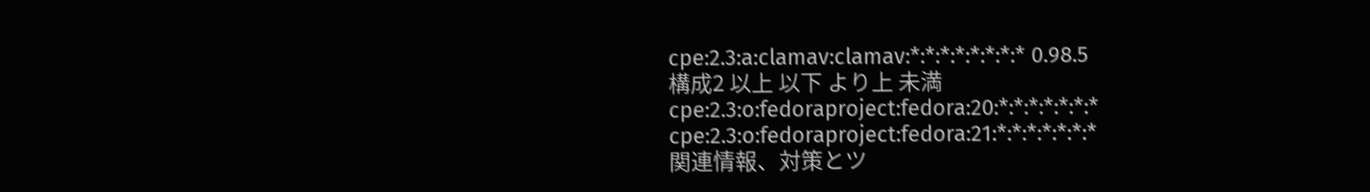cpe:2.3:a:clamav:clamav:*:*:*:*:*:*:*:* 0.98.5
構成2 以上 以下 より上 未満
cpe:2.3:o:fedoraproject:fedora:20:*:*:*:*:*:*:*
cpe:2.3:o:fedoraproject:fedora:21:*:*:*:*:*:*:*
関連情報、対策とツ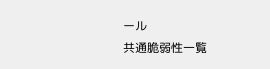ール
共通脆弱性一覧